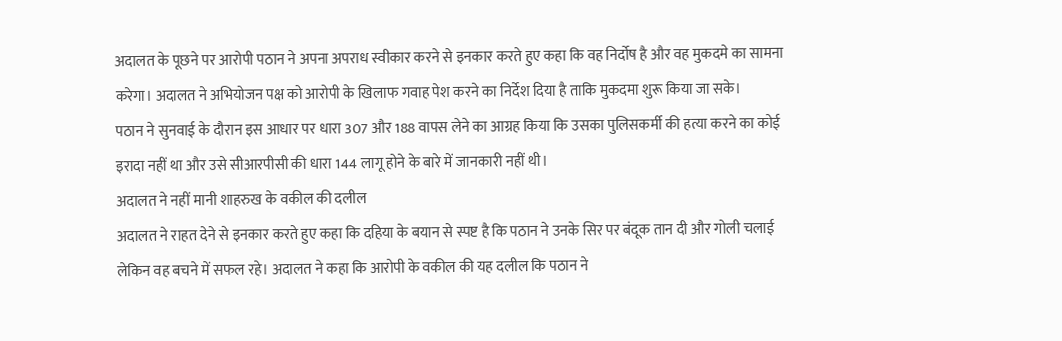अदालत के पूछने पर आरोपी पठान ने अपना अपराध स्वीकार करने से इनकार करते हुए कहा कि वह निर्दोष है और वह मुकदमे का सामना करेगा। अदालत ने अभियोजन पक्ष को आरोपी के खिलाफ गवाह पेश करने का निर्देश दिया है ताकि मुकदमा शुरू किया जा सके।
पठान ने सुनवाई के दौरान इस आधार पर धारा 307 और 188 वापस लेने का आग्रह किया कि उसका पुलिसकर्मी की हत्या करने का कोई इरादा नहीं था और उसे सीआरपीसी की धारा 144 लागू होने के बारे में जानकारी नहीं थी।
अदालत ने नहीं मानी शाहरुख के वकील की दलील
अदालत ने राहत देने से इनकार करते हुए कहा कि दहिया के बयान से स्पष्ट है कि पठान ने उनके सिर पर बंदूक तान दी और गोली चलाई लेकिन वह बचने में सफल रहे। अदालत ने कहा कि आरोपी के वकील की यह दलील कि पठान ने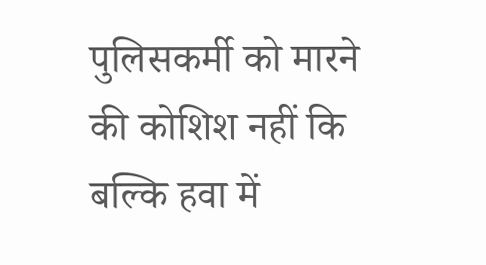पुलिसकर्मी को मारने की कोशिश नहीं कि बल्कि हवा में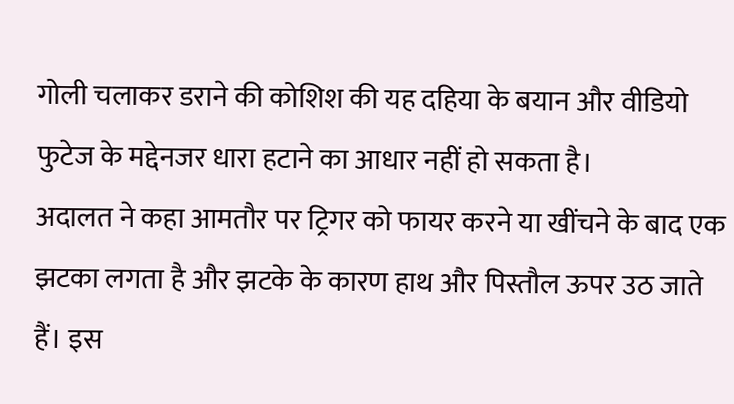गोली चलाकर डराने की कोशिश की यह दहिया के बयान और वीडियो फुटेज के मद्देनजर धारा हटाने का आधार नहीं हो सकता है।
अदालत ने कहा आमतौर पर ट्रिगर को फायर करने या खींचने के बाद एक झटका लगता है और झटके के कारण हाथ और पिस्तौल ऊपर उठ जाते हैं। इस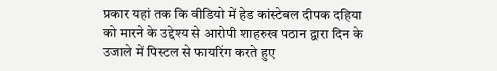प्रकार यहां तक कि वीडियो में हेड कांस्टेबल दीपक दहिया को मारने के उद्देश्य से आरोपी शाहरुख पठान द्वारा दिन के उजाले में पिस्टल से फायरिंग करते हुए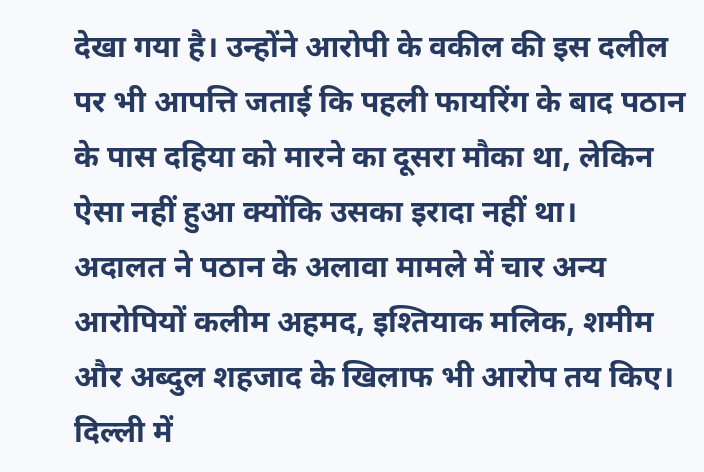देखा गया है। उन्होंने आरोपी के वकील की इस दलील पर भी आपत्ति जताई कि पहली फायरिंग के बाद पठान के पास दहिया को मारने का दूसरा मौका था, लेकिन ऐसा नहीं हुआ क्योंकि उसका इरादा नहीं था।
अदालत ने पठान के अलावा मामले में चार अन्य आरोपियों कलीम अहमद, इश्तियाक मलिक, शमीम और अब्दुल शहजाद के खिलाफ भी आरोप तय किए। दिल्ली में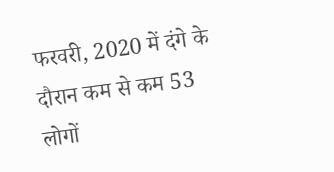फरवरी, 2020 में दंगे के दौरान कम से कम 53 लोगों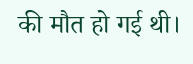की मौत हो गई थी।